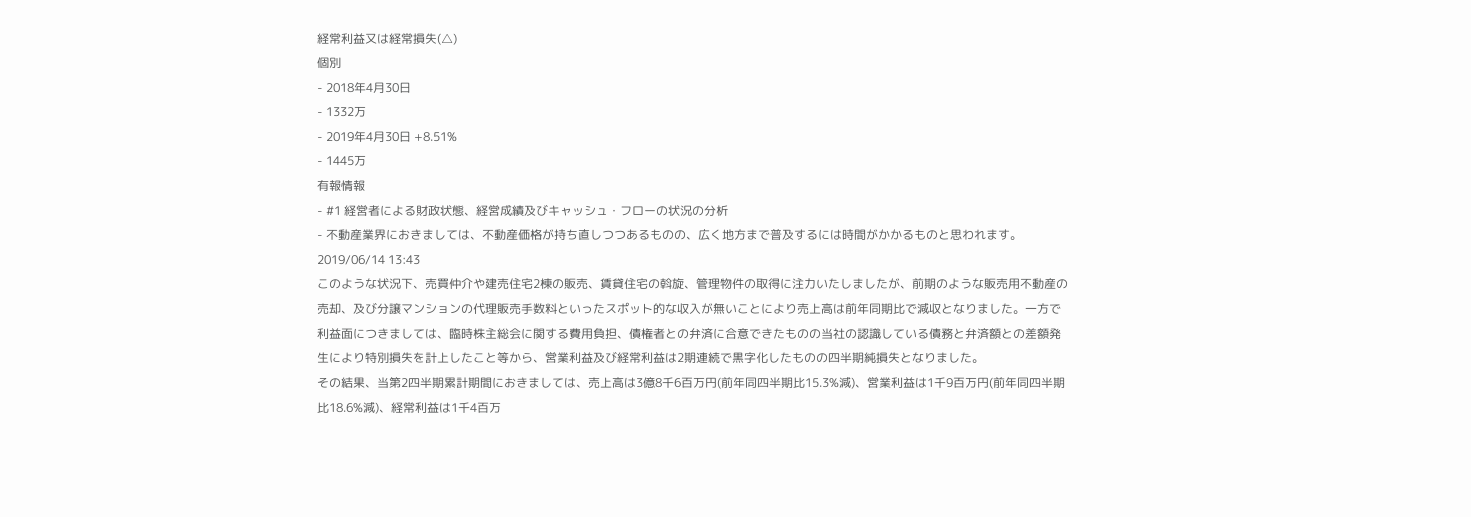経常利益又は経常損失(△)
個別
- 2018年4月30日
- 1332万
- 2019年4月30日 +8.51%
- 1445万
有報情報
- #1 経営者による財政状態、経営成績及びキャッシュ・フローの状況の分析
- 不動産業界におきましては、不動産価格が持ち直しつつあるものの、広く地方まで普及するには時間がかかるものと思われます。2019/06/14 13:43
このような状況下、売買仲介や建売住宅2棟の販売、賃貸住宅の斡旋、管理物件の取得に注力いたしましたが、前期のような販売用不動産の売却、及び分譲マンションの代理販売手数料といったスポット的な収入が無いことにより売上高は前年同期比で減収となりました。一方で利益面につきましては、臨時株主総会に関する費用負担、債権者との弁済に合意できたものの当社の認識している債務と弁済額との差額発生により特別損失を計上したこと等から、営業利益及び経常利益は2期連続で黒字化したものの四半期純損失となりました。
その結果、当第2四半期累計期間におきましては、売上高は3億8千6百万円(前年同四半期比15.3%減)、営業利益は1千9百万円(前年同四半期比18.6%減)、経常利益は1千4百万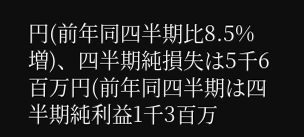円(前年同四半期比8.5%増)、四半期純損失は5千6百万円(前年同四半期は四半期純利益1千3百万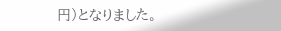円)となりました。